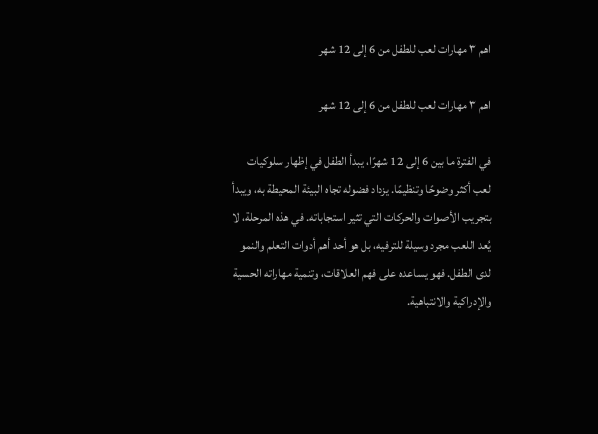اهم ٣ مهارات لعب للطفل من 6 إلى 12 شهر

اهم ٣ مهارات لعب للطفل من 6 إلى 12 شهر

في الفترة ما بين 6 إلى 12 شهرًا، يبدأ الطفل في إظهار سلوكيات لعب أكثر وضوحًا وتنظيمًا. يزداد فضوله تجاه البيئة المحيطة به، ويبدأ بتجريب الأصوات والحركات التي تثير استجاباته. في هذه المرحلة، لا يُعد اللعب مجرد وسيلة للترفيه، بل هو أحد أهم أدوات التعلم والنمو لدى الطفل. فهو يساعده على فهم العلاقات، وتنمية مهاراته الحسية والإدراكية والانتباهية.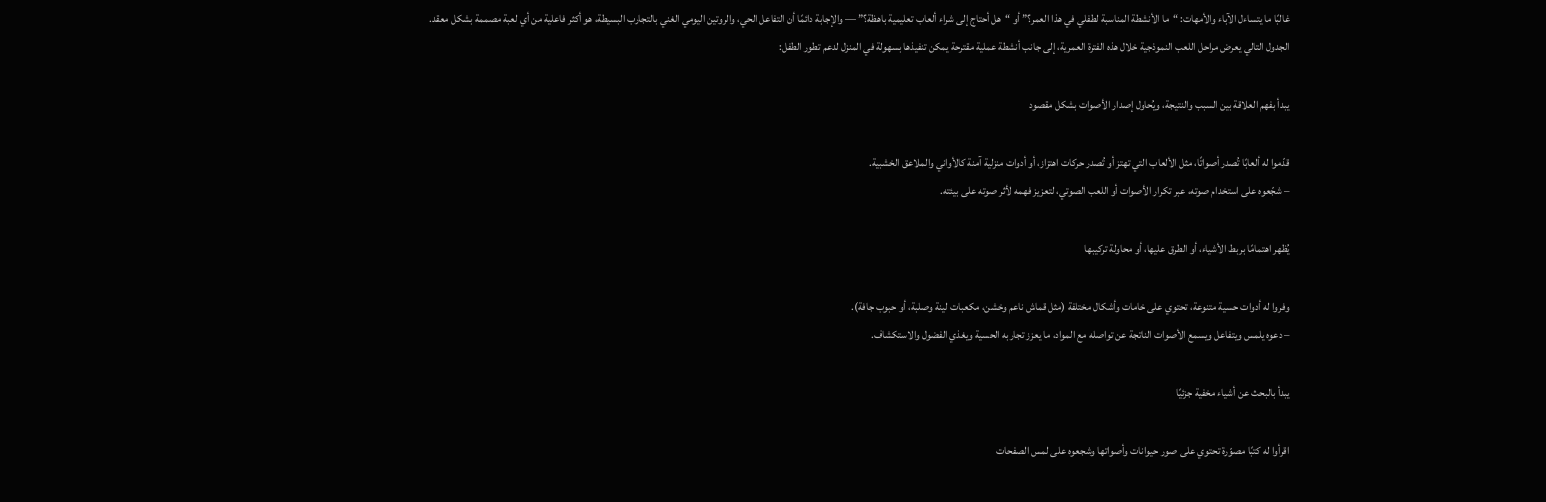غالبًا ما يتساءل الآباء والأمهات: “ما الأنشطة المناسبة لطفلي في هذا العمر؟” أو “هل أحتاج إلى شراء ألعاب تعليمية باهظة؟” — والإجابة دائمًا أن التفاعل الحي، والروتين اليومي الغني بالتجارب البسيطة، هو أكثر فاعلية من أي لعبة مصممة بشكل معقد.
الجدول التالي يعرض مراحل اللعب النموذجية خلال هذه الفترة العمرية، إلى جانب أنشطة عملية مقترحة يمكن تنفيذها بسهولة في المنزل لدعم تطور الطفل:

يبدأ بفهم العلاقة بين السبب والنتيجة، ويُحاول إصدار الأصوات بشكل مقصود

قدّموا له ألعابًا تُصدر أصواتًا، مثل الألعاب التي تهتز أو تُصدر حركات اهتزاز، أو أدوات منزلية آمنة كالأواني والملاعق الخشبية.
– شجّعوه على استخدام صوته، عبر تكرار الأصوات أو اللعب الصوتي، لتعزيز فهمه لأثر صوته على بيئته.

يُظهر اهتمامًا بربط الأشياء، أو الطرق عليها، أو محاولة تركيبها

وفروا له أدوات حسية متنوعة، تحتوي على خامات وأشكال مختلفة (مثل قماش ناعم وخشن، مكعبات لينة وصلبة، أو حبوب جافة).
– دعوه يلمس ويتفاعل ويسمع الأصوات الناتجة عن تواصله مع المواد، ما يعزز تجاربه الحسية ويغذي الفضول والاستكشاف.

يبدأ بالبحث عن أشياء مخفية جزئيًا

اقرأوا له كتبًا مصوّرة تحتوي على صور حيوانات وأصواتها وشجعوه على لمس الصفحات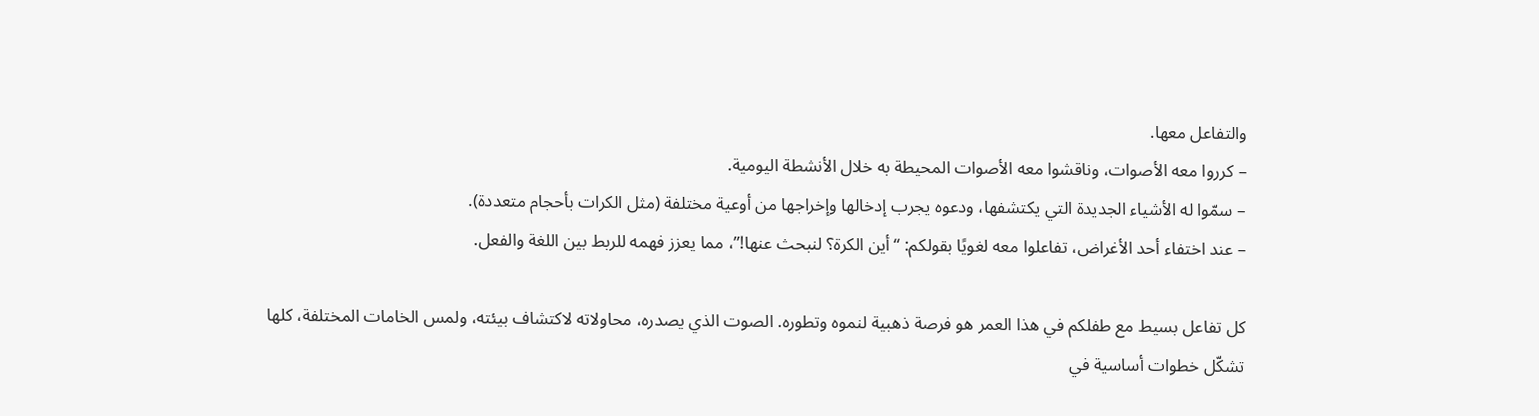والتفاعل معها.
– كرروا معه الأصوات، وناقشوا معه الأصوات المحيطة به خلال الأنشطة اليومية.
– سمّوا له الأشياء الجديدة التي يكتشفها، ودعوه يجرب إدخالها وإخراجها من أوعية مختلفة (مثل الكرات بأحجام متعددة).
– عند اختفاء أحد الأغراض، تفاعلوا معه لغويًا بقولكم: “أين الكرة؟ لنبحث عنها!”، مما يعزز فهمه للربط بين اللغة والفعل.

كل تفاعل بسيط مع طفلكم في هذا العمر هو فرصة ذهبية لنموه وتطوره. الصوت الذي يصدره، محاولاته لاكتشاف بيئته، ولمس الخامات المختلفة، كلها تشكّل خطوات أساسية في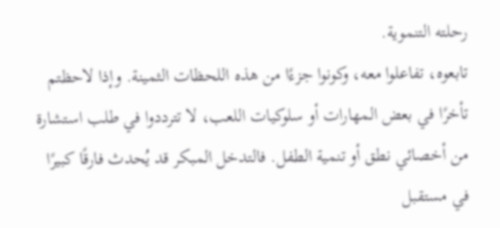رحلته التنموية.
تابعوه، تفاعلوا معه، وكونوا جزءًا من هذه اللحظات الثمينة. وإذا لاحظتم تأخرًا في بعض المهارات أو سلوكيات اللعب، لا تترددوا في طلب استشارة من أخصائي نطق أو تنمية الطفل. فالتدخل المبكر قد يُحدث فارقًا كبيرًا في مستقبل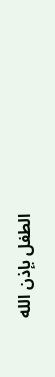الطفل بإذن الله